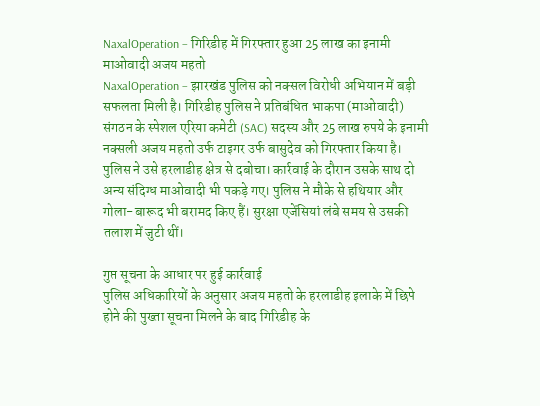NaxalOperation – गिरिडीह में गिरफ्तार हुआ 25 लाख का इनामी माओवादी अजय महतो
NaxalOperation – झारखंड पुलिस को नक्सल विरोधी अभियान में बड़ी सफलता मिली है। गिरिडीह पुलिस ने प्रतिबंधित भाकपा (माओवादी) संगठन के स्पेशल एरिया कमेटी (SAC) सदस्य और 25 लाख रुपये के इनामी नक्सली अजय महतो उर्फ टाइगर उर्फ बासुदेव को गिरफ्तार किया है। पुलिस ने उसे हरलाडीह क्षेत्र से दबोचा। कार्रवाई के दौरान उसके साथ दो अन्य संदिग्ध माओवादी भी पकड़े गए। पुलिस ने मौके से हथियार और गोला-बारूद भी बरामद किए हैं। सुरक्षा एजेंसियां लंबे समय से उसकी तलाश में जुटी थीं।

गुप्त सूचना के आधार पर हुई कार्रवाई
पुलिस अधिकारियों के अनुसार अजय महतो के हरलाडीह इलाके में छिपे होने की पुख्ता सूचना मिलने के बाद गिरिडीह के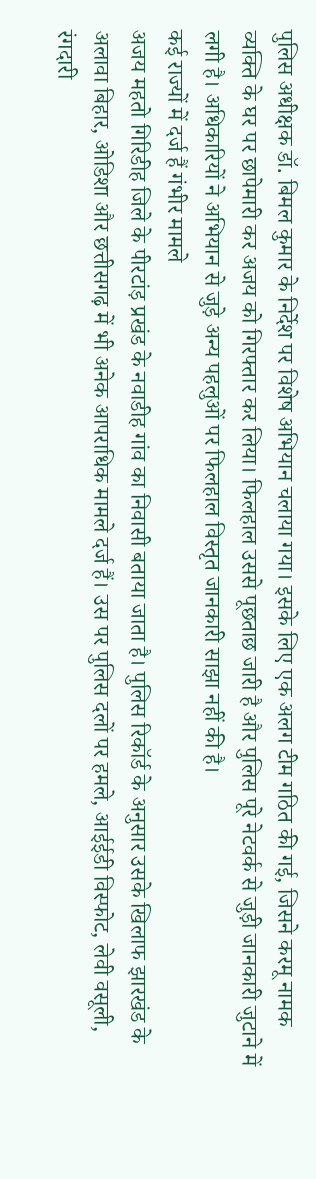पुलिस अधीक्षक डॉ. बिमल कुमार के निर्देश पर विशेष अभियान चलाया गया। इसके लिए एक अलग टीम गठित की गई, जिसने करमू नामक व्यक्ति के घर पर छापेमारी कर अजय को गिरफ्तार कर लिया। फिलहाल उससे पूछताछ जारी है और पुलिस पूरे नेटवर्क से जुड़ी जानकारी जुटाने में लगी है। अधिकारियों ने अभियान से जुड़े अन्य पहलुओं पर फिलहाल विस्तृत जानकारी साझा नहीं की है।
कई राज्यों में दर्ज हैं गंभीर मामले
अजय महतो गिरिडीह जिले के पीरटांड़ प्रखंड के नवाडीह गांव का निवासी बताया जाता है। पुलिस रिकॉर्ड के अनुसार उसके खिलाफ झारखंड के अलावा बिहार, ओडिशा और छत्तीसगढ़ में भी अनेक आपराधिक मामले दर्ज हैं। उस पर पुलिस दलों पर हमले, आईईडी विस्फोट, लेवी वसूली, रंगदारी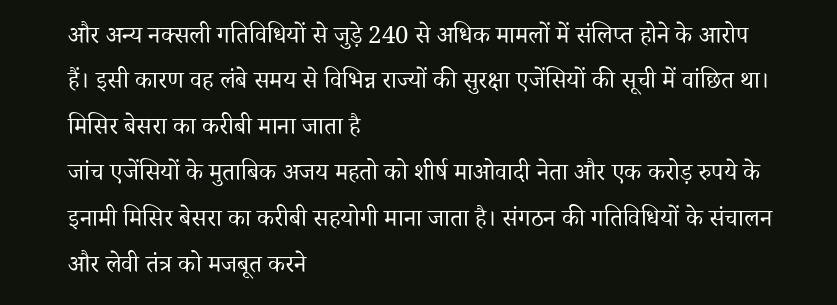और अन्य नक्सली गतिविधियों से जुड़े 240 से अधिक मामलों में संलिप्त होने के आरोप हैं। इसी कारण वह लंबे समय से विभिन्न राज्यों की सुरक्षा एजेंसियों की सूची में वांछित था।
मिसिर बेसरा का करीबी माना जाता है
जांच एजेंसियों के मुताबिक अजय महतो को शीर्ष माओवादी नेता और एक करोड़ रुपये के इनामी मिसिर बेसरा का करीबी सहयोगी माना जाता है। संगठन की गतिविधियों के संचालन और लेवी तंत्र को मजबूत करने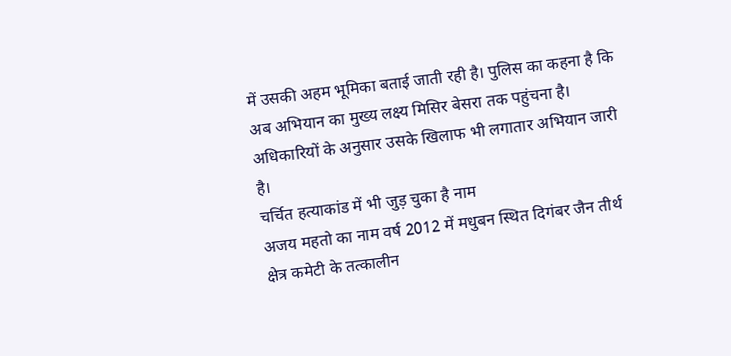में उसकी अहम भूमिका बताई जाती रही है। पुलिस का कहना है कि अब अभियान का मुख्य लक्ष्य मिसिर बेसरा तक पहुंचना है। अधिकारियों के अनुसार उसके खिलाफ भी लगातार अभियान जारी है।
चर्चित हत्याकांड में भी जुड़ चुका है नाम
अजय महतो का नाम वर्ष 2012 में मधुबन स्थित दिगंबर जैन तीर्थ क्षेत्र कमेटी के तत्कालीन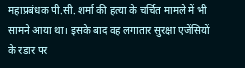महाप्रबंधक पी.सी. शर्मा की हत्या के चर्चित मामले में भी सामने आया था। इसके बाद वह लगातार सुरक्षा एजेंसियों के रडार पर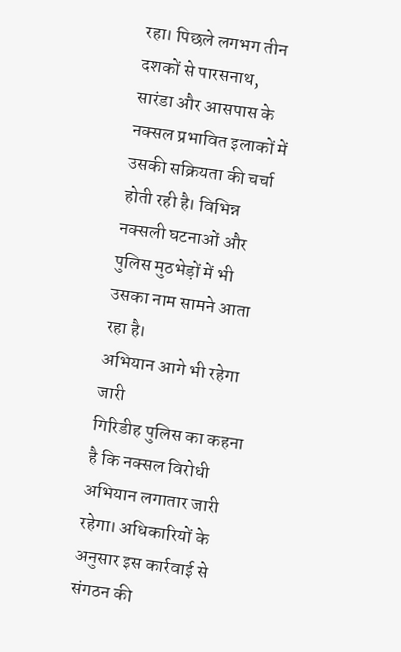रहा। पिछले लगभग तीन दशकों से पारसनाथ, सारंडा और आसपास के नक्सल प्रभावित इलाकों में उसकी सक्रियता की चर्चा होती रही है। विभिन्न नक्सली घटनाओं और पुलिस मुठभेड़ों में भी उसका नाम सामने आता रहा है।
अभियान आगे भी रहेगा जारी
गिरिडीह पुलिस का कहना है कि नक्सल विरोधी अभियान लगातार जारी रहेगा। अधिकारियों के अनुसार इस कार्रवाई से संगठन की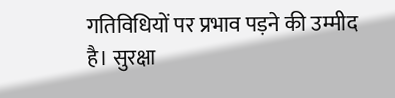गतिविधियों पर प्रभाव पड़ने की उम्मीद है। सुरक्षा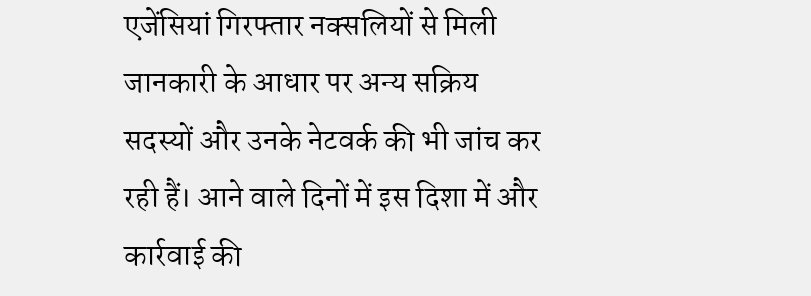एजेंसियां गिरफ्तार नक्सलियों से मिली जानकारी के आधार पर अन्य सक्रिय सदस्यों और उनके नेटवर्क की भी जांच कर रही हैं। आने वाले दिनों में इस दिशा में और कार्रवाई की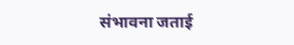संभावना जताई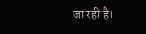जा रही है।